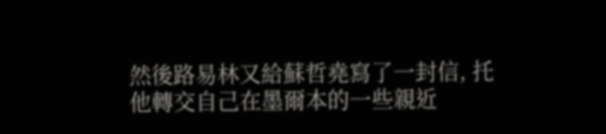然後路易林又給蘇哲堯寫了一封信, 托他轉交自己在墨爾本的一些親近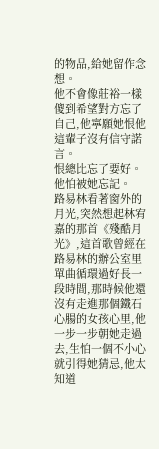的物品,給她留作念想。
他不會像莊裕一樣傻到希望對方忘了自己,他寧願她恨他這輩子沒有信守諾言。
恨總比忘了要好。
他怕被她忘記。
路易林看著窗外的月光,突然想起林宥嘉的那首《殘酷月光》,這首歌曾經在路易林的辦公室里單曲循環過好長一段時間,那時候他還沒有走進那個鐵石心腸的女孩心里,他一步一步朝她走過去,生怕一個不小心就引得她猜忌,他太知道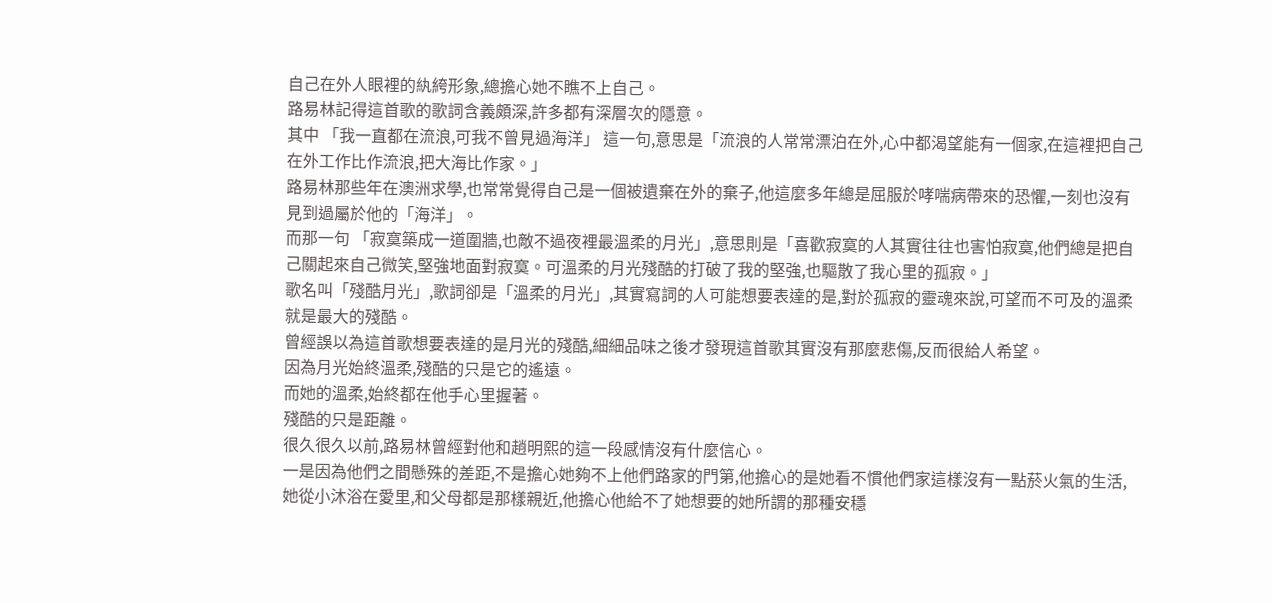自己在外人眼裡的紈絝形象,總擔心她不瞧不上自己。
路易林記得這首歌的歌詞含義頗深,許多都有深層次的隱意。
其中 「我一直都在流浪,可我不曾見過海洋」 這一句,意思是「流浪的人常常漂泊在外,心中都渴望能有一個家,在這裡把自己在外工作比作流浪,把大海比作家。」
路易林那些年在澳洲求學,也常常覺得自己是一個被遺棄在外的棄子,他這麼多年總是屈服於哮喘病帶來的恐懼,一刻也沒有見到過屬於他的「海洋」。
而那一句 「寂寞築成一道圍牆,也敵不過夜裡最溫柔的月光」,意思則是「喜歡寂寞的人其實往往也害怕寂寞,他們總是把自己關起來自己微笑,堅強地面對寂寞。可溫柔的月光殘酷的打破了我的堅強,也驅散了我心里的孤寂。」
歌名叫「殘酷月光」,歌詞卻是「溫柔的月光」,其實寫詞的人可能想要表達的是,對於孤寂的靈魂來說,可望而不可及的溫柔就是最大的殘酷。
曾經誤以為這首歌想要表達的是月光的殘酷,細細品味之後才發現這首歌其實沒有那麼悲傷,反而很給人希望。
因為月光始終溫柔,殘酷的只是它的遙遠。
而她的溫柔,始終都在他手心里握著。
殘酷的只是距離。
很久很久以前,路易林曾經對他和趙明熙的這一段感情沒有什麼信心。
一是因為他們之間懸殊的差距,不是擔心她夠不上他們路家的門第,他擔心的是她看不慣他們家這樣沒有一點菸火氣的生活,她從小沐浴在愛里,和父母都是那樣親近,他擔心他給不了她想要的她所謂的那種安穩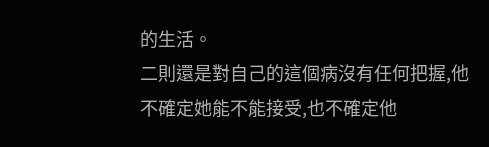的生活。
二則還是對自己的這個病沒有任何把握,他不確定她能不能接受,也不確定他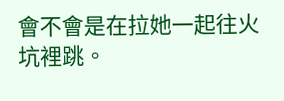會不會是在拉她一起往火坑裡跳。